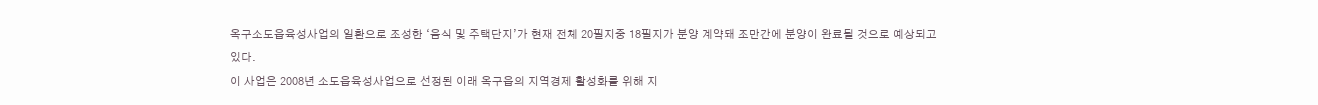옥구소도읍육성사업의 일환으로 조성한 ‘음식 및 주택단지’가 현재 전체 20필지중 18필지가 분양 계약돼 조만간에 분양이 완료될 것으로 예상되고 있다.
이 사업은 2008년 소도읍육성사업으로 선정된 이래 옥구읍의 지역경제 활성화를 위해 지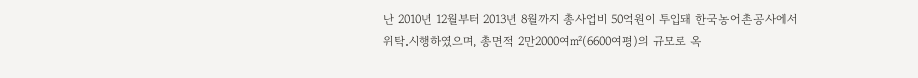난 2010년 12월부터 2013년 8월까지 총사업비 50억원이 투입돼 한국농어촌공사에서 위탁․시행하였으며, 총면적 2만2000여㎡(6600여평)의 규모로 옥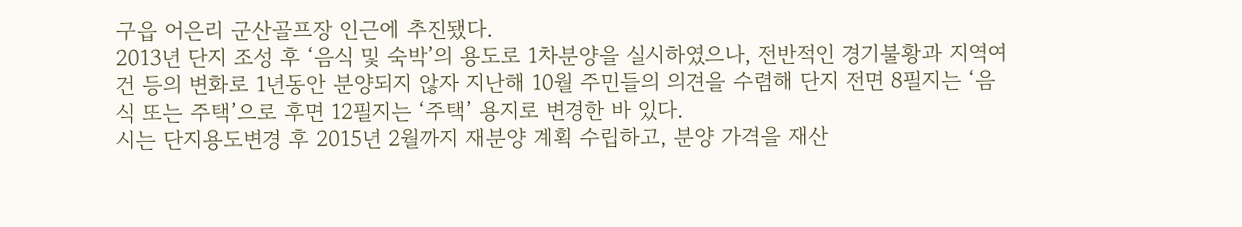구읍 어은리 군산골프장 인근에 추진됐다.
2013년 단지 조성 후 ‘음식 및 숙박’의 용도로 1차분양을 실시하였으나, 전반적인 경기불황과 지역여건 등의 변화로 1년동안 분양되지 않자 지난해 10월 주민들의 의견을 수렴해 단지 전면 8필지는 ‘음식 또는 주택’으로 후면 12필지는 ‘주택’ 용지로 변경한 바 있다.
시는 단지용도변경 후 2015년 2월까지 재분양 계획 수립하고, 분양 가격을 재산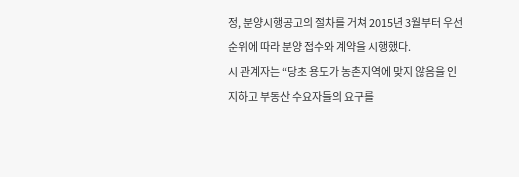정, 분양시행공고의 절차를 거쳐 2015년 3월부터 우선순위에 따라 분양 접수와 계약을 시행했다.
시 관계자는 “당초 용도가 농촌지역에 맞지 않음을 인지하고 부동산 수요자들의 요구를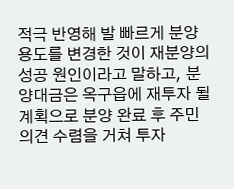적극 반영해 발 빠르게 분양용도를 변경한 것이 재분양의 성공 원인이라고 말하고, 분양대금은 옥구읍에 재투자 될 계획으로 분양 완료 후 주민 의견 수렴을 거쳐 투자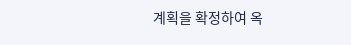계획을 확정하여 옥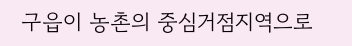구읍이 농촌의 중심거점지역으로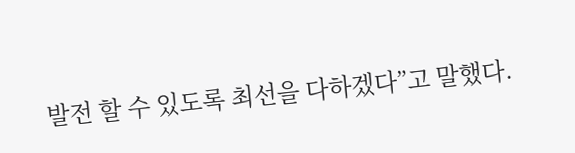발전 할 수 있도록 최선을 다하겠다”고 말했다.